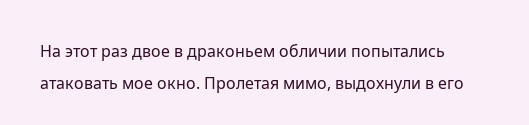На этот раз двое в драконьем обличии попытались атаковать мое окно. Пролетая мимо, выдохнули в его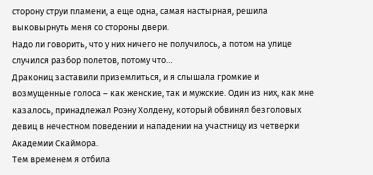сторону струи пламени, а еще одна, самая настырная, решила выковырнуть меня со стороны двери.
Надо ли говорить, что у них ничего не получилось, а потом на улице случился разбор полетов, потому что…
Дракониц заставили приземлиться, и я слышала громкие и возмущенные голоса – как женские, так и мужские. Один из них, как мне казалось, принадлежал Роэну Холдену, который обвинял безголовых девиц в нечестном поведении и нападении на участницу из четверки Академии Скаймора.
Тем временем я отбила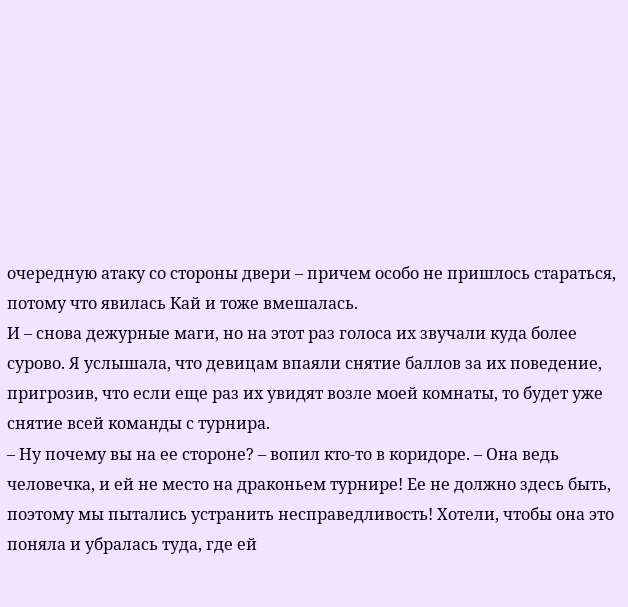очередную атаку со стороны двери – причем особо не пришлось стараться, потому что явилась Кай и тоже вмешалась.
И – снова дежурные маги, но на этот раз голоса их звучали куда более сурово. Я услышала, что девицам впаяли снятие баллов за их поведение, пригрозив, что если еще раз их увидят возле моей комнаты, то будет уже снятие всей команды с турнира.
– Ну почему вы на ее стороне? – вопил кто‑то в коридоре. – Она ведь человечка, и ей не место на драконьем турнире! Ее не должно здесь быть, поэтому мы пытались устранить несправедливость! Хотели, чтобы она это поняла и убралась туда, где ей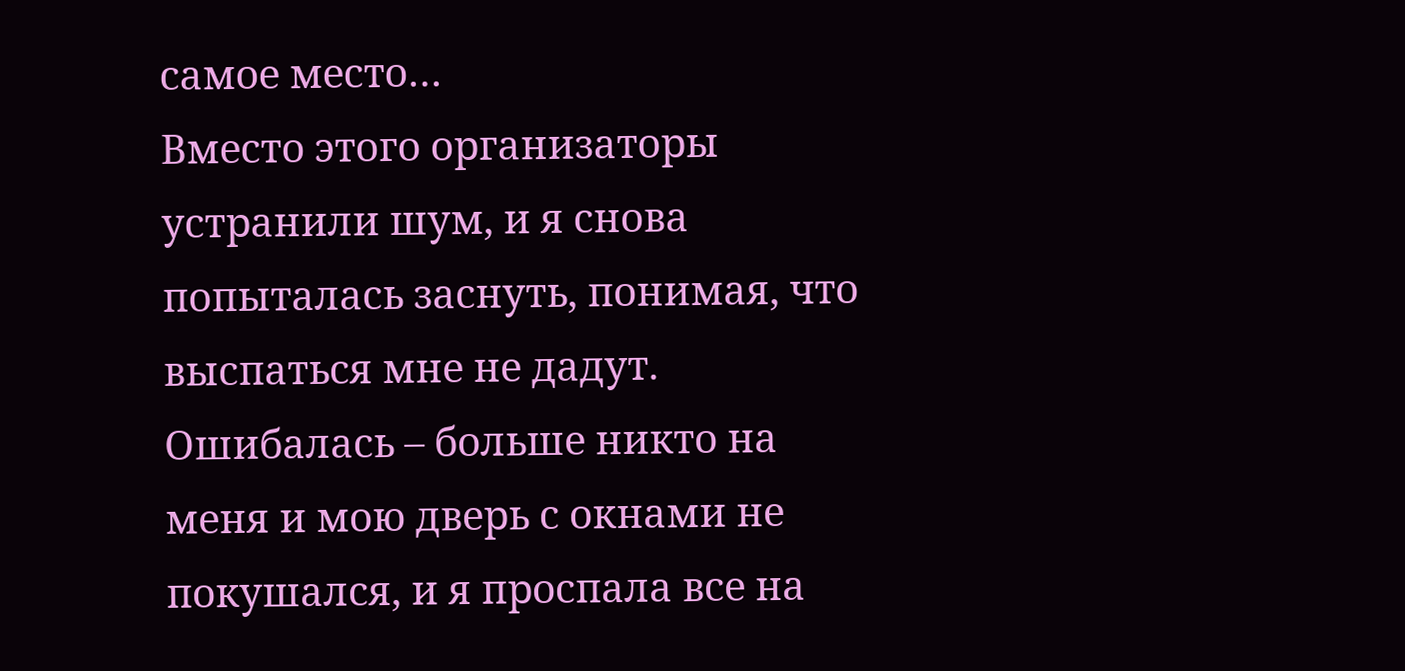самое место…
Вместо этого организаторы устранили шум, и я снова попыталась заснуть, понимая, что выспаться мне не дадут.
Ошибалась – больше никто на меня и мою дверь с окнами не покушался, и я проспала все на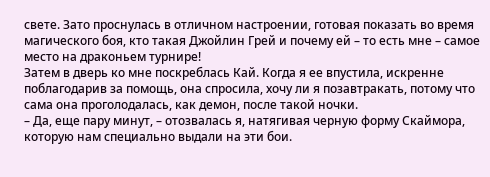свете. Зато проснулась в отличном настроении, готовая показать во время магического боя, кто такая Джойлин Грей и почему ей – то есть мне – самое место на драконьем турнире!
Затем в дверь ко мне поскреблась Кай. Когда я ее впустила, искренне поблагодарив за помощь, она спросила, хочу ли я позавтракать, потому что сама она проголодалась, как демон, после такой ночки.
– Да, еще пару минут, – отозвалась я, натягивая черную форму Скаймора, которую нам специально выдали на эти бои.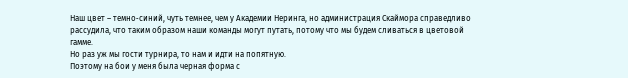Наш цвет – темно‑синий, чуть темнее, чем у Академии Неринга, но администрация Скаймора справедливо рассудила, что таким образом наши команды могут путать, потому что мы будем сливаться в цветовой гамме.
Но раз уж мы гости турнира, то нам и идти на попятную.
Поэтому на бои у меня была черная форма с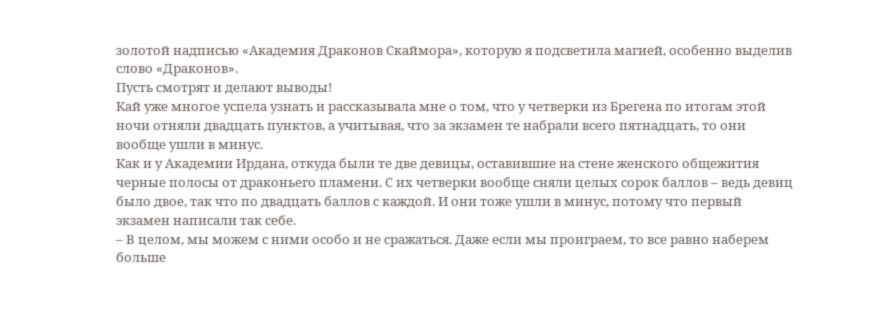золотой надписью «Академия Драконов Скаймора», которую я подсветила магией, особенно выделив слово «Драконов».
Пусть смотрят и делают выводы!
Кай уже многое успела узнать и рассказывала мне о том, что у четверки из Брегена по итогам этой ночи отняли двадцать пунктов, а учитывая, что за экзамен те набрали всего пятнадцать, то они вообще ушли в минус.
Как и у Академии Ирдана, откуда были те две девицы, оставившие на стене женского общежития черные полосы от драконьего пламени. С их четверки вообще сняли целых сорок баллов – ведь девиц было двое, так что по двадцать баллов с каждой. И они тоже ушли в минус, потому что первый экзамен написали так себе.
– В целом, мы можем с ними особо и не сражаться. Даже если мы проиграем, то все равно наберем больше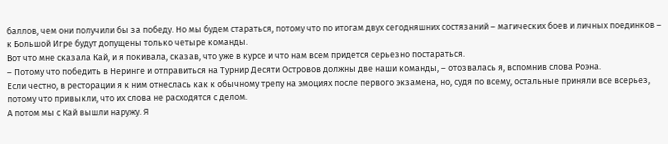баллов, чем они получили бы за победу. Но мы будем стараться, потому что по итогам двух сегодняшних состязаний – магических боев и личных поединков – к Большой Игре будут допущены только четыре команды.
Вот что мне сказала Кай, и я покивала, сказав, что уже в курсе и что нам всем придется серьезно постараться.
– Потому что победить в Неринге и отправиться на Турнир Десяти Островов должны две наши команды, – отозвалась я, вспомнив слова Роэна.
Если честно, в ресторации я к ним отнеслась как к обычному трепу на эмоциях после первого экзамена, но, судя по всему, остальные приняли все всерьез, потому что привыкли, что их слова не расходятся с делом.
А потом мы с Кай вышли наружу. Я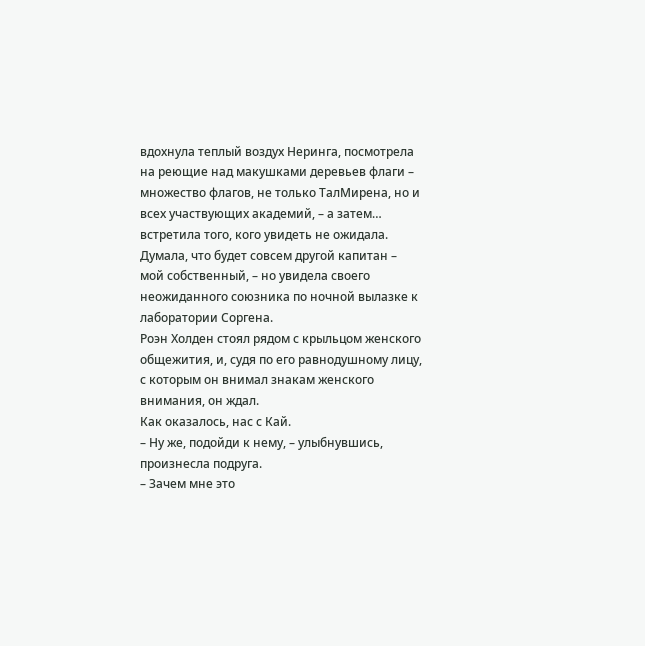вдохнула теплый воздух Неринга, посмотрела на реющие над макушками деревьев флаги – множество флагов, не только ТалМирена, но и всех участвующих академий, – а затем… встретила того, кого увидеть не ожидала.
Думала, что будет совсем другой капитан – мой собственный, – но увидела своего неожиданного союзника по ночной вылазке к лаборатории Соргена.
Роэн Холден стоял рядом с крыльцом женского общежития, и, судя по его равнодушному лицу, с которым он внимал знакам женского внимания, он ждал.
Как оказалось, нас с Кай.
– Ну же, подойди к нему, – улыбнувшись, произнесла подруга.
– Зачем мне это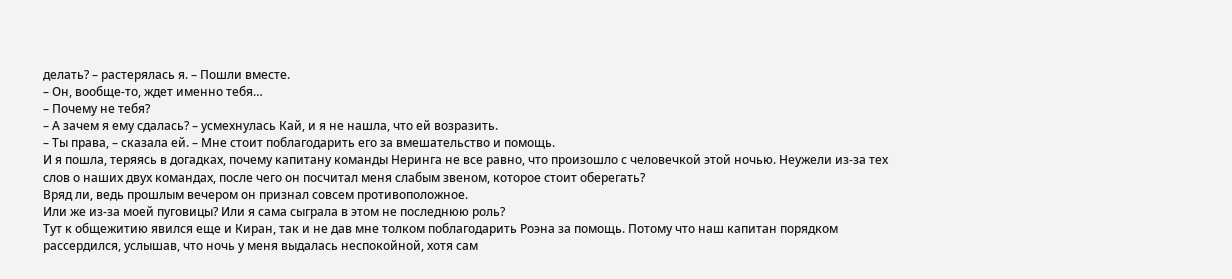делать? – растерялась я. – Пошли вместе.
– Он, вообще‑то, ждет именно тебя…
– Почему не тебя?
– А зачем я ему сдалась? – усмехнулась Кай, и я не нашла, что ей возразить.
– Ты права, – сказала ей. – Мне стоит поблагодарить его за вмешательство и помощь.
И я пошла, теряясь в догадках, почему капитану команды Неринга не все равно, что произошло с человечкой этой ночью. Неужели из‑за тех слов о наших двух командах, после чего он посчитал меня слабым звеном, которое стоит оберегать?
Вряд ли, ведь прошлым вечером он признал совсем противоположное.
Или же из‑за моей пуговицы? Или я сама сыграла в этом не последнюю роль?
Тут к общежитию явился еще и Киран, так и не дав мне толком поблагодарить Роэна за помощь. Потому что наш капитан порядком рассердился, услышав, что ночь у меня выдалась неспокойной, хотя сам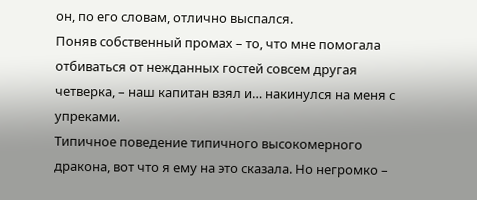он, по его словам, отлично выспался.
Поняв собственный промах – то, что мне помогала отбиваться от нежданных гостей совсем другая четверка, – наш капитан взял и… накинулся на меня с упреками.
Типичное поведение типичного высокомерного дракона, вот что я ему на это сказала. Но негромко –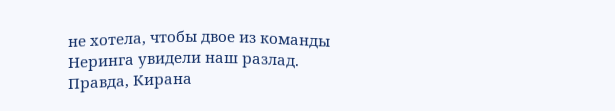не хотела, чтобы двое из команды Неринга увидели наш разлад.
Правда, Кирана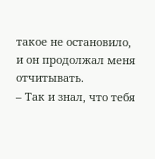такое не остановило, и он продолжал меня отчитывать.
– Так и знал, что тебя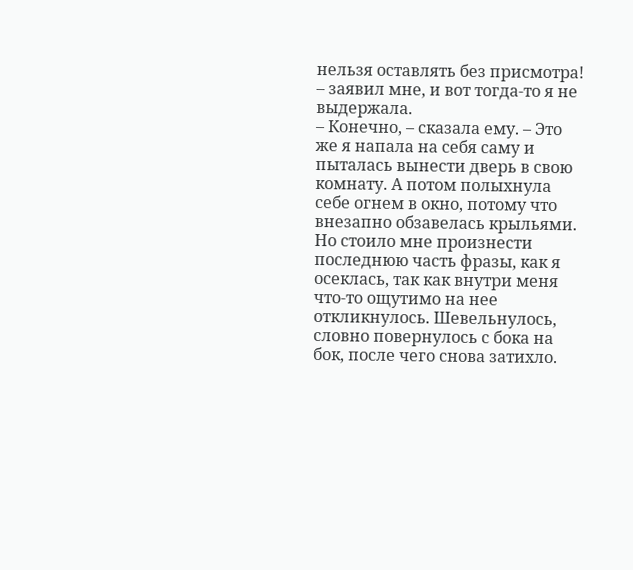нельзя оставлять без присмотра! – заявил мне, и вот тогда‑то я не выдержала.
– Конечно, – сказала ему. – Это же я напала на себя саму и пыталась вынести дверь в свою комнату. А потом полыхнула себе огнем в окно, потому что внезапно обзавелась крыльями.
Но стоило мне произнести последнюю часть фразы, как я осеклась, так как внутри меня что‑то ощутимо на нее откликнулось. Шевельнулось, словно повернулось с бока на бок, после чего снова затихло.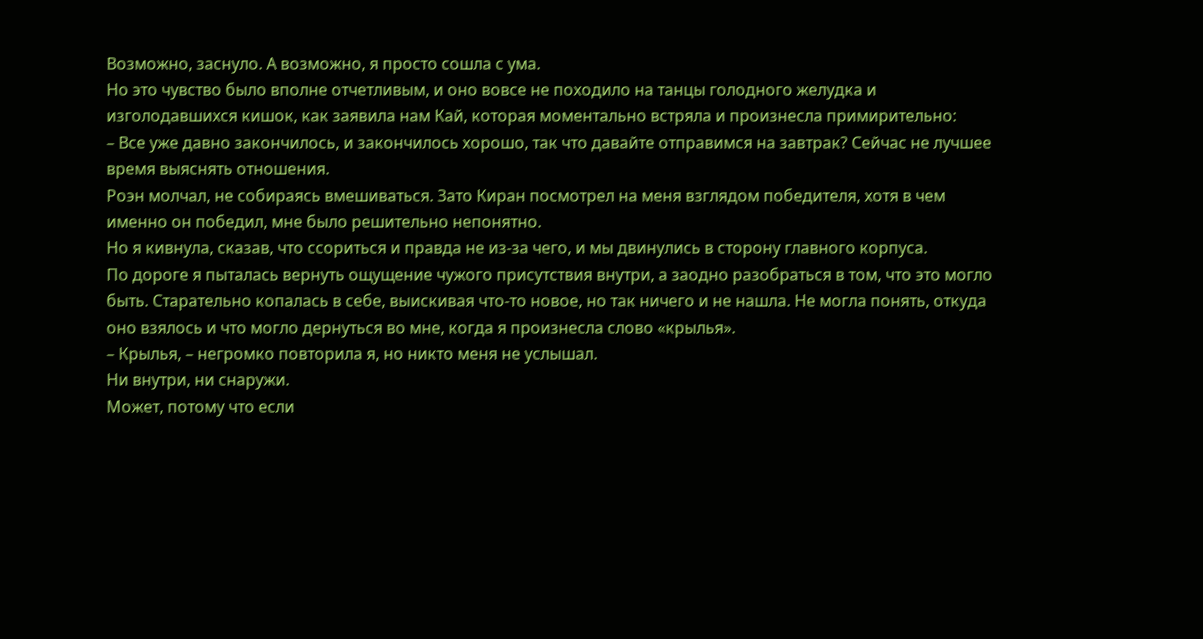Возможно, заснуло. А возможно, я просто сошла с ума.
Но это чувство было вполне отчетливым, и оно вовсе не походило на танцы голодного желудка и изголодавшихся кишок, как заявила нам Кай, которая моментально встряла и произнесла примирительно:
– Все уже давно закончилось, и закончилось хорошо, так что давайте отправимся на завтрак? Сейчас не лучшее время выяснять отношения.
Роэн молчал, не собираясь вмешиваться. Зато Киран посмотрел на меня взглядом победителя, хотя в чем именно он победил, мне было решительно непонятно.
Но я кивнула, сказав, что ссориться и правда не из‑за чего, и мы двинулись в сторону главного корпуса.
По дороге я пыталась вернуть ощущение чужого присутствия внутри, а заодно разобраться в том, что это могло быть. Старательно копалась в себе, выискивая что‑то новое, но так ничего и не нашла. Не могла понять, откуда оно взялось и что могло дернуться во мне, когда я произнесла слово «крылья».
– Крылья, – негромко повторила я, но никто меня не услышал.
Ни внутри, ни снаружи.
Может, потому что если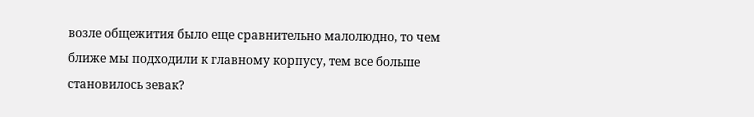возле общежития было еще сравнительно малолюдно, то чем ближе мы подходили к главному корпусу, тем все больше становилось зевак?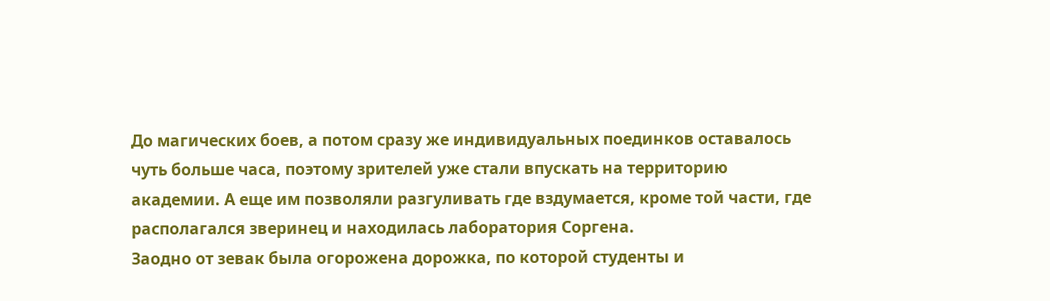До магических боев, а потом сразу же индивидуальных поединков оставалось чуть больше часа, поэтому зрителей уже стали впускать на территорию академии. А еще им позволяли разгуливать где вздумается, кроме той части, где располагался зверинец и находилась лаборатория Соргена.
Заодно от зевак была огорожена дорожка, по которой студенты и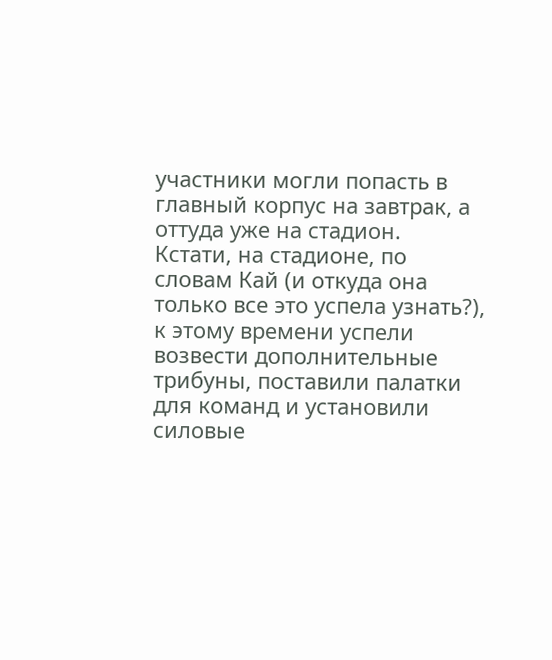участники могли попасть в главный корпус на завтрак, а оттуда уже на стадион.
Кстати, на стадионе, по словам Кай (и откуда она только все это успела узнать?), к этому времени успели возвести дополнительные трибуны, поставили палатки для команд и установили силовые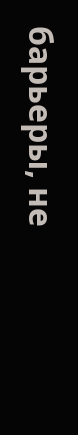барьеры, не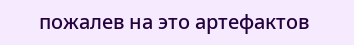пожалев на это артефактов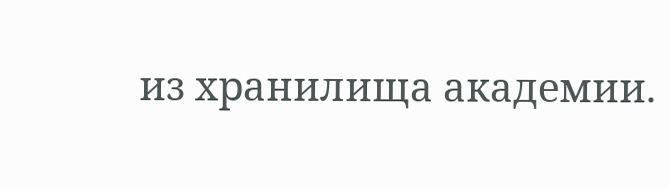из хранилища академии.